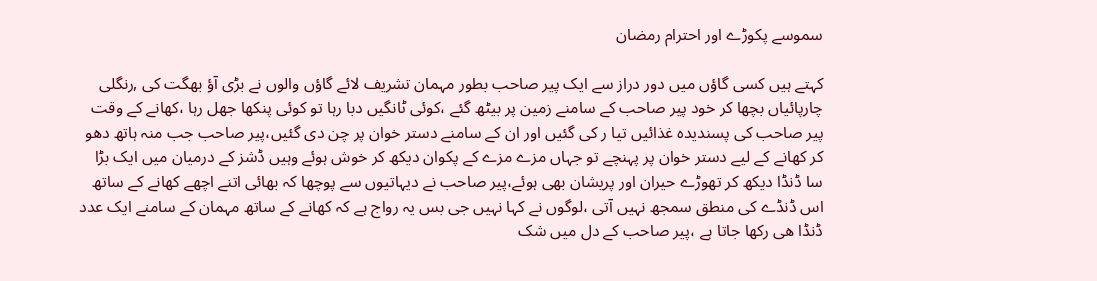سموسے پکوڑے اور احترام رمضان

کہتے ہیں کسی گاؤں میں دور دراز سے ایک پیر صاحب بطور مہمان تشریف لائے گاؤں والوں نے بڑی آؤ بھگت کی ,رنگلی چارپائیاں بچھا کر خود پیر صاحب کے سامنے زمین پر بیٹھ گئے ،کوئی ٹانگیں دبا رہا تو کوئی پنکھا جھل رہا ،کھانے کے وقت پیر صاحب کی پسندیدہ غذائیں تیا ر کی گئیں اور ان کے سامنے دستر خوان پر چن دی گئیں،پیر صاحب جب منہ ہاتھ دھو کر کھانے کے لیے دستر خوان پر پہنچے تو جہاں مزے مزے کے پکوان دیکھ کر خوش ہوئے وہیں ڈشز کے درمیان میں ایک بڑا سا ڈنڈا دیکھ کر تھوڑے حیران اور پریشان بھی ہوئے،پیر صاحب نے دیہاتیوں سے پوچھا کہ بھائی اتنے اچھے کھانے کے ساتھ اس ڈنڈے کی منطق سمجھ نہیں آتی ،لوگوں نے کہا نہیں جی بس یہ رواج ہے کہ کھانے کے ساتھ مہمان کے سامنے ایک عدد ڈنڈا ھی رکھا جاتا ہے ،پیر صاحب کے دل میں شک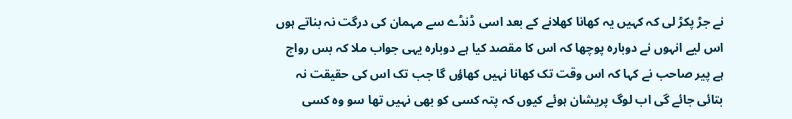نے جڑ پکڑ لی کہ کہیں یہ کھانا کھلانے کے بعد اسی ڈنڈے سے مہمان کی درگت نہ بناتے ہوں اس لیے انہوں نے دوبارہ پوچھا کہ اس کا مقصد کیا ہے دوبارہ یہی جواب ملا کہ بس رواج ہے پیر صاحب نے کہا کہ اس وقت تک کھانا نہیں کھاؤں گا جب تک اس کی حقیقت نہ بتائی جائے گی اب لوگ پریشان ہوئے کیوں کہ پتہ کسی کو بھی نہیں تھا سو وہ کسی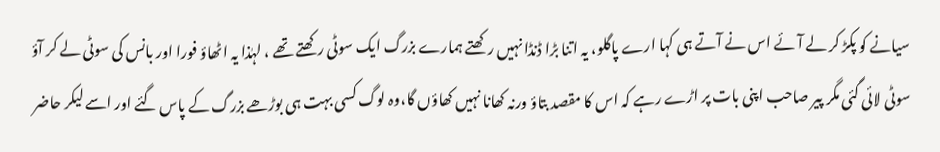سیانے کو پکڑ کر لے آئے اس نے آتے ہی کہا ارے پاگلو، یہ اتنا بڑا ڈنڈا نہیں رکھتے ہمارے بزرگ ایک سوٹی رکھتے تھے ، لہٰذا یہ اٹھاؤ فورا اور بانس کی سوٹی لے کر آؤ سوٹی لائی گئی مگر پیر صاحب اپنی بات پر اڑے رہے کہ اس کا مقصد بتاؤ ورنہ کھانا نہیں کھاؤں گا،وہ لوگ کسی بہت ہی بوڑھے بزرگ کے پاس گئے اور اسے لیکر حاضر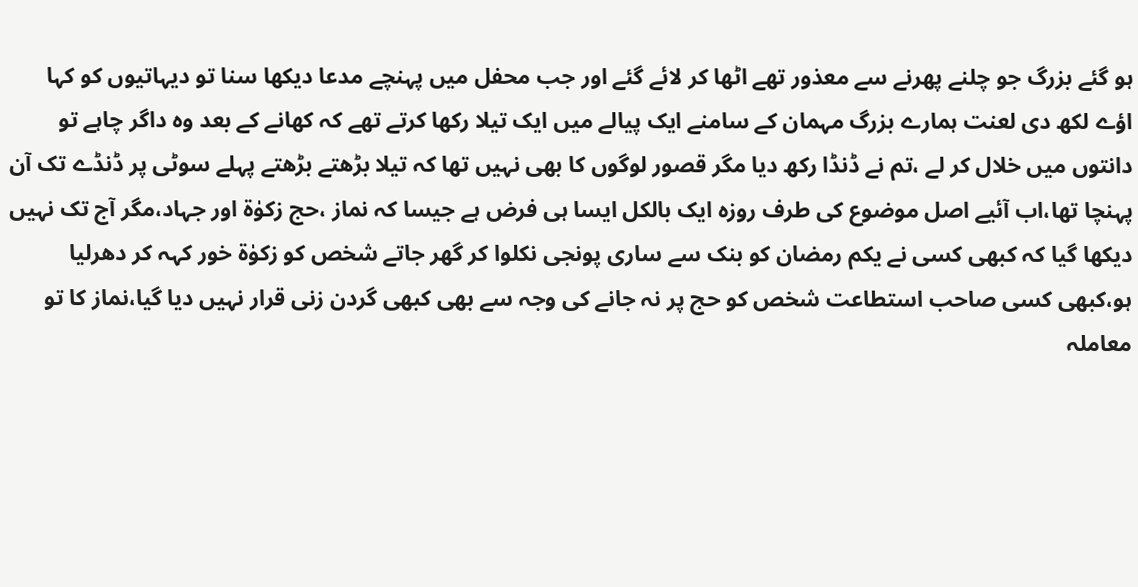ہو گئے بزرگ جو چلنے پھرنے سے معذور تھے اٹھا کر لائے گئے اور جب محفل میں پہنچے مدعا دیکھا سنا تو دیہاتیوں کو کہا اؤے لکھ دی لعنت ہمارے بزرگ مہمان کے سامنے ایک پیالے میں ایک تیلا رکھا کرتے تھے کہ کھانے کے بعد وہ داگر چاہے تو دانتوں میں خلال کر لے ،تم نے ڈنڈا رکھ دیا مگر قصور لوگوں کا بھی نہیں تھا کہ تیلا بڑھتے بڑھتے پہلے سوٹی پر ڈنڈے تک آن پہنچا تھا،اب آئیے اصل موضوع کی طرف روزہ ایک بالکل ایسا ہی فرض ہے جیسا کہ نماز ،حج زکوٰۃ اور جہاد،مگر آج تک نہیں دیکھا گیا کہ کبھی کسی نے یکم رمضان کو بنک سے ساری پونجی نکلوا کر گھر جاتے شخص کو زکوٰۃ خور کہہ کر دھرلیا ہو،کبھی کسی صاحب استطاعت شخص کو حج پر نہ جانے کی وجہ سے بھی کبھی گردن زنی قرار نہیں دیا گیا،نماز کا تو معاملہ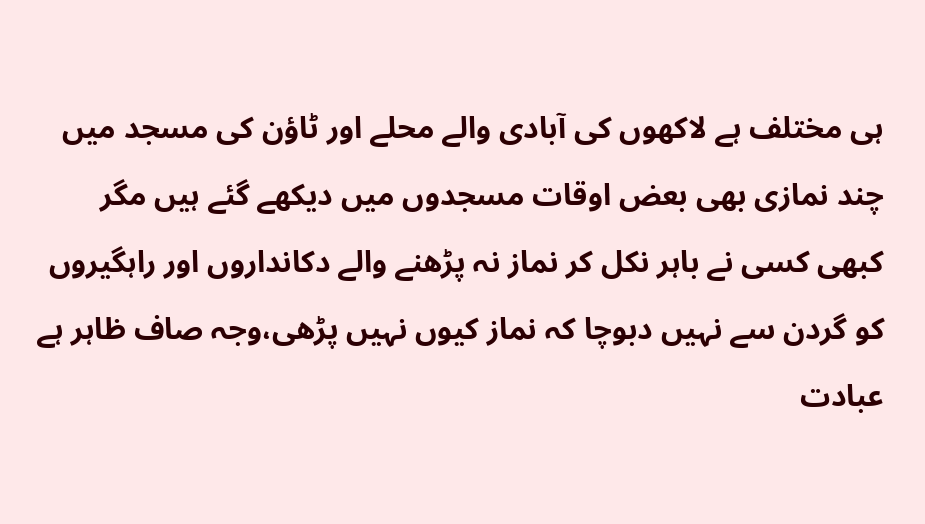ہی مختلف ہے لاکھوں کی آبادی والے محلے اور ٹاؤن کی مسجد میں چند نمازی بھی بعض اوقات مسجدوں میں دیکھے گئے ہیں مگر کبھی کسی نے باہر نکل کر نماز نہ پڑھنے والے دکانداروں اور راہگیروں کو گردن سے نہیں دبوچا کہ نماز کیوں نہیں پڑھی،وجہ صاف ظاہر ہے عبادت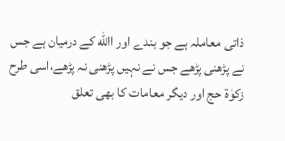ذاتی معاملہ ہے جو بندے اور االله کے درمیان ہے جس نے پڑھنی پڑھے جس نے نہیں پڑھنی نہ پڑھے،اسی طرح زکوٰۃ حج اور دیگر معامات کا بھی تعلق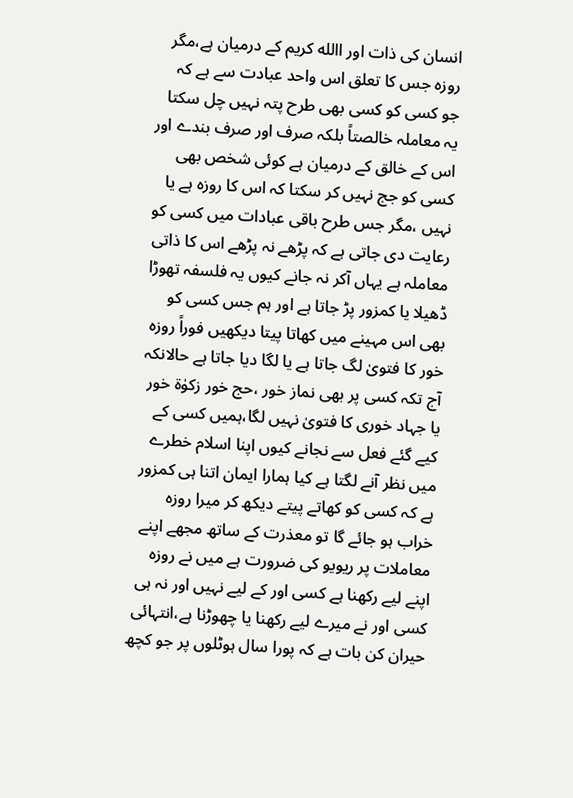انسان کی ذات اور االله کریم کے درمیان ہے،مگر روزہ جس کا تعلق اس واحد عبادت سے ہے کہ جو کسی کو کسی بھی طرح پتہ نہیں چل سکتا یہ معاملہ خالصتاً بلکہ صرف اور صرف بندے اور اس کے خالق کے درمیان ہے کوئی شخص بھی کسی کو جج نہیں کر سکتا کہ اس کا روزہ ہے یا نہیں ،مگر جس طرح باقی عبادات میں کسی کو رعایت دی جاتی ہے کہ پڑھے نہ پڑھے اس کا ذاتی معاملہ ہے یہاں آکر نہ جانے کیوں یہ فلسفہ تھوڑا ڈھیلا یا کمزور پڑ جاتا ہے اور ہم جس کسی کو بھی اس مہینے میں کھاتا پیتا دیکھیں فوراً روزہ خور کا فتویٰ لگ جاتا ہے یا لگا دیا جاتا ہے حالانکہ آج تکہ کسی پر بھی نماز خور ،حج خور زکوٰۃ خور یا جہاد خوری کا فتویٰ نہیں لگا،ہمیں کسی کے کیے گئے فعل سے نجانے کیوں اپنا اسلام خطرے میں نظر آنے لگتا ہے کیا ہمارا ایمان اتنا ہی کمزور ہے کہ کسی کو کھاتے پیتے دیکھ کر میرا روزہ خراب ہو جائے گا تو معذرت کے ساتھ مجھے اپنے معاملات پر ریویو کی ضرورت ہے میں نے روزہ اپنے لیے رکھنا ہے کسی اور کے لیے نہیں اور نہ ہی کسی اور نے میرے لیے رکھنا یا چھوڑنا ہے،انتہائی حیران کن بات ہے کہ پورا سال ہوٹلوں پر جو کچھ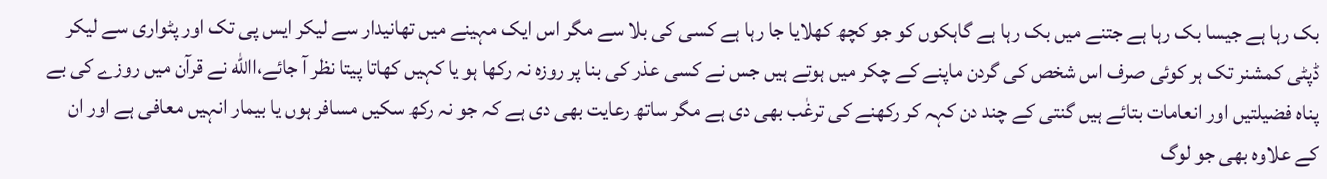بک رہا ہے جیسا بک رہا ہے جتنے میں بک رہا ہے گاہکوں کو جو کچھ کھلایا جا رہا ہے کسی کی بلا سے مگر اس ایک مہینے میں تھانیدار سے لیکر ایس پی تک اور پٹواری سے لیکر ڈپٹی کمشنر تک ہر کوئی صرف اس شخص کی گردن ماپنے کے چکر میں ہوتے ہیں جس نے کسی عذر کی بنا پر روزہ نہ رکھا ہو یا کہیں کھاتا پیتا نظر آ جائے،االله نے قرآن میں روزے کی بے پناہ فضیلتیں اور انعامات بتائے ہیں گنتی کے چند دن کہہ کر رکھنے کی ترغٰب بھی دی ہے مگر ساتھ رعایت بھی دی ہے کہ جو نہ رکھ سکیں مسافر ہوں یا بیمار انہیں معافی ہے اور ان کے علاوہ بھی جو لوگ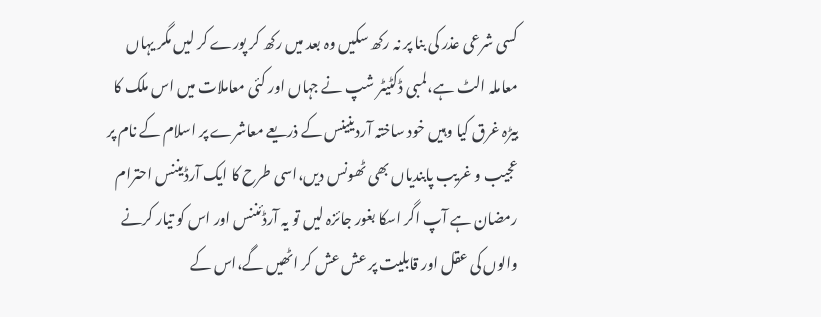کسی شرعی عذر کی بنا پر نہ رکھ سکیں وہ بعد میں رکھ کر پورے کر لیں مگر یہاں معاملہ الٹ ہے،لمبی ڈکٹیٹر شپ نے جہاں اور کئی معاملات میں اس ملک کا بیڑہ غرق کیا وہیں خود ساختہ آردینینس کے ذریعے معاشرے پر اسلام کے نام پر عجیب و غریب پابندیاں بھی ٹھونس دیں،اسی طرح کا ایک آرڈیننس احترام رمضان ہے آپ اگر اسکا بغور جائزہ لیں تو یہ آرڈئننس اور اس کو تیار کرنے والوں کی عقل اور قابلیت پر عش عش کر اٹھیں گے،اس کے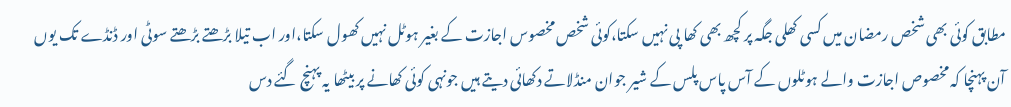مطابق کوئی بھی شخص رمضان میں کسی کھلی جگہ پر کچھ بھی کھا پی نہیں سکتا،کوئی شخص مخصوس اجازت کے بغیر ہوٹل نہیں کھول سکتا،اور اب تیلا بڑھتے بڑھتے سوٹی اور ڈنڈے تک یوں آن پہنچا کہ مخصوص اجازت والے ہوٹلوں کے آس پاس پلس کے شیر جوان منڈلاتے دکھائی دیتے ہیں جونہی کوئی کھانے پر بیٹھا یہ پہنچ گئے دس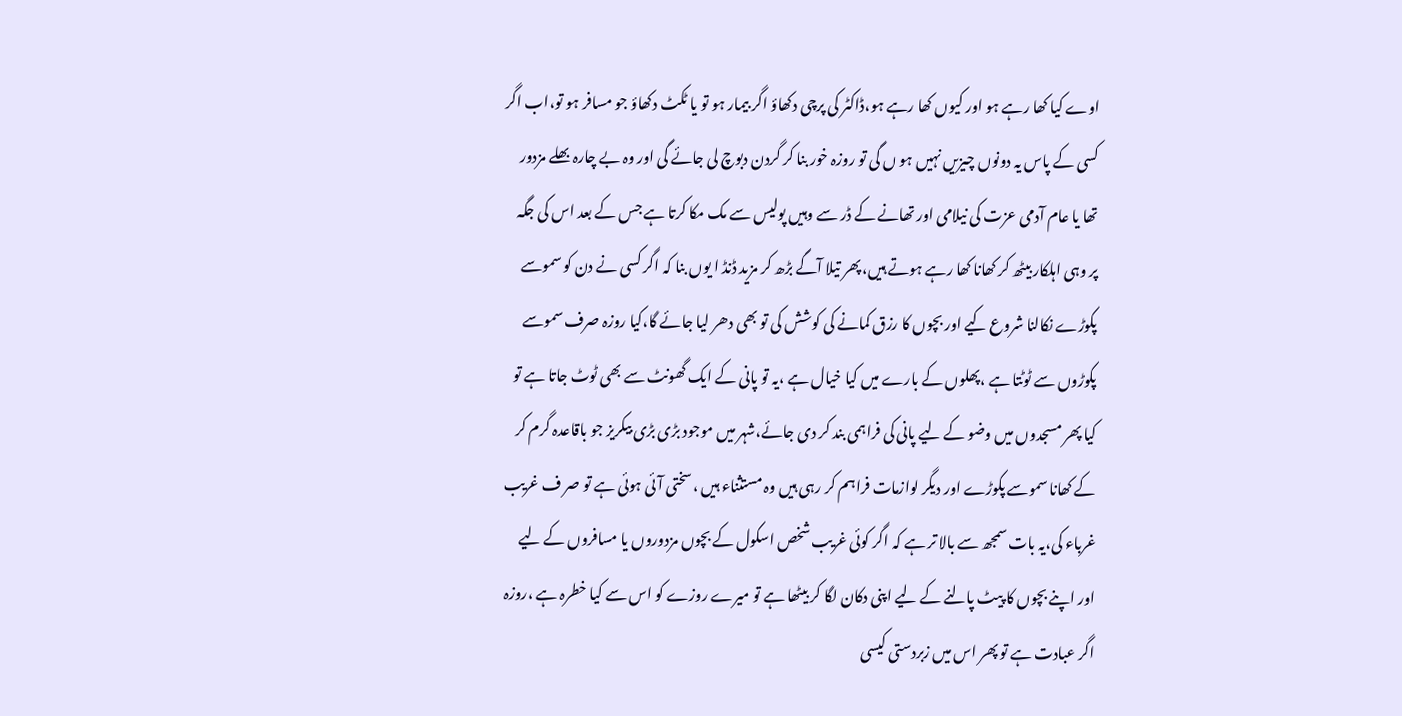اوے کیا کھا رہے ہو اور کیوں کھا رہے ہو،ڈاکٹر کی پرچی دکھاؤ اگر بیمار ہو تو یا ٹکٹ دکھاؤ جو مسافر ہو تو،اب اگر کسی کے پاس یہ دونوں چیزیں نہیں ہو ں گی تو روزہ خور بنا کر گردن دبوچ لی جائے گی اور وہ بے چارہ بھلے مزدور تھا یا عام آدمی عزت کی نیلامی اور تھانے کے ڈر سے وہیں پولیس سے مک مکا کرتا ہے جس کے بعد اس کی جگہ پر وہی اہلکار بیٹھ کر کھانا کھا رہے ہوتے ہیں،پھر تیلا آگے بڑھ کر مزید ڈنڈ ا یوں بنا کہ اگر کسی نے دن کو سموسے پکوڑے نکالنا شروع کیے اور بچوں کا رزق کمانے کی کوشش کی تو بھی دھر لیا جائے گا،کیا روزہ صرف سموسے پکوڑوں سے ٹوٹتا ہے ،پھلوں کے بارے میں کیا خیال ہے ،یہ تو پانی کے ایک گھونٹ سے بھی ٹوٹ جاتا ہے تو کیا پھر مسجدوں میں وضو کے لیے پانی کی فراہمی بند کر دی جائے،شہر میں موجود بڑی بڑی بیکریز جو باقاعدہ گرم کر کے کھانا سموسے پکوڑے اور دیگر لوازمات فراہم کر رہی ہیں وہ مستثناء ہیں ،سختی آئی ہوئی ہے تو صر ف غریب غرباء کی،یہ بات سمجھ سے بالا تر ہے کہ اگر کوئی غریب شخص اسکول کے بچوں مزدوروں یا مسافروں کے لیے اور اپنے بچوں کا پیٹ پالنے کے لیے اپنی دکان لگا کر بیٹھا ہے تو میرے روزے کو اس سے کیا خطرہ ہے ،روزہ اگر عبادت ہے تو پھر اس میں زبردستی کیسی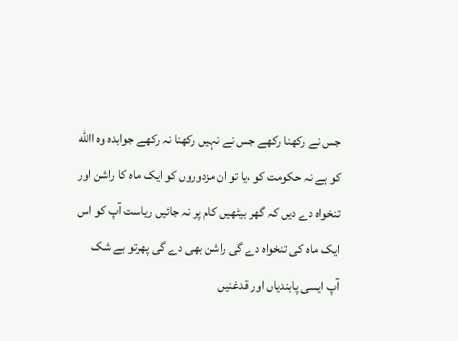جس نے رکھنا رکھے جس نے نہیں رکھنا نہ رکھے جوابدہ وہ االله کو ہے نہ حکومت کو ،یا تو ان مزدوروں کو ایک ماہ کا راشن اور تنخواہ دے دیں کہ گھر بیٹھیں کام پر نہ جائیں ریاست آپ کو اس ایک ماہ کی تنخواہ دے گی راشن بھی دے گی پھرتو بے شک آپ ایسی پابندیاں اور قدغنیں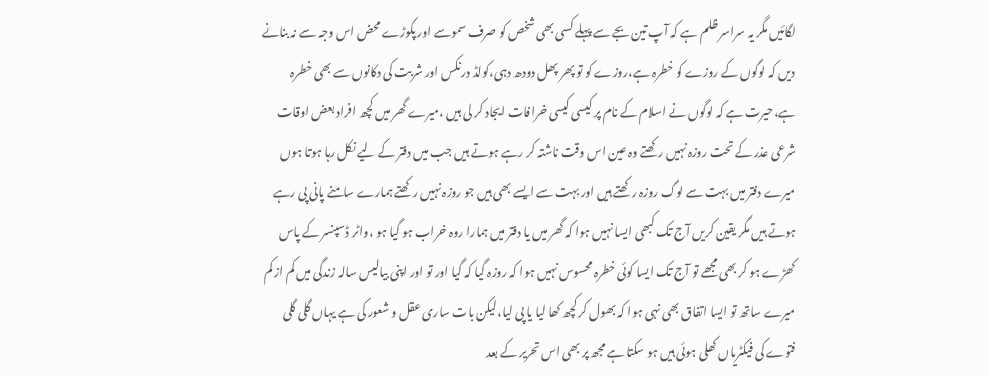لگائیں مگر یہ سراسر ظلم ہے کہ آپ تین بجے سے پہلے کسی بھی شخص کو صرف سموسے اور پکوڑے محض اس وجہ سے نہ بنانے دیں کہ لوگوں کے روزے کو خطرہ ہے،روزے کو تو پھر پھل دودھ دہی،کولڈ درنکس اور شربت کی دکانوں سے بھی خطرہ ہے،حیرت ہے کہ لوگوں نے اسلام کے نام پر کیسی کیسی خرافات ایجاد کر لی ہیں ،میرے گھر میں کچھ افراد بعض اوقات شرعی عذر کے تحت روزہ نہیں رکھتے وہ عین اس وقت ناشتہ کر رہے ہوتے ہیں جب میں دفتر کے لیے نکل رہا ہوتا ہوں میرے دفتر میں بہت سے لوگ روزہ رکھتے ہیں اور بہت سے ایسے بھی ہیں جو روزہ نہیں رکھتے ہمارے سامنے پانی پی رہے ہوتے ہیں مگر یقین کریں آج تک کبھی ایسا نہیں ہوا کہ گھر میں یا دفتر میں ہمارا روہ خراب ہو گیا ہو ،واٹر ڈسپنسر کے پاس کھڑے ہو کر بھی مجھے تو آج تک ایسا کوئی خطرہ محسوس نہیں ہوا کہ روزہ گیا کہ گیا اور تو اور اپنی بیالیس سالہ زندگی میں کم از کم میرے ساتھ تو ایسا اتفاق بھی نہی ہوا کہ بھول کر کچھ کھا لیا یا پی لیا،لیکن بات ساری عقل و شعور کی ہے یہاں گلی گلی فتوے کی فیکٹریاں کھلی ہوئی ہیں ہو سکتا ہے مجھ پر بھی اس تحریر کے بعد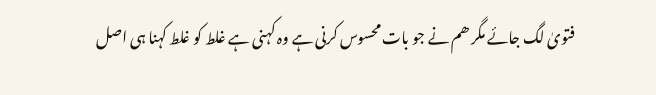فتویٰ لگ جائے مگر ھم نے جو بات محسوس کرنی ہے وہ کہنی ہے غلط کو غلط کہنا ہی اصل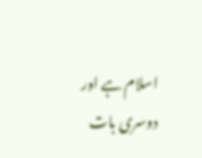اسلام ہے اور دوسری بات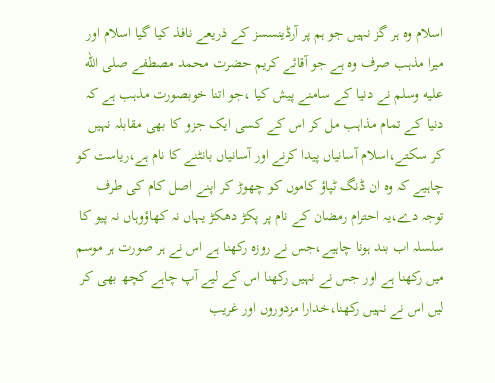اسلام وہ ہر گز نہیں جو ہم پر آرڈینسسز کے ذریعے نافذ کیا گیا اسلام اور میرا مذہب صرف وہ ہے جو آقائے کریم حضرت محمد مصطفے صلى الله عليه وسلم نے دنیا کے سامنے پیش کیا ،جو اتنا خوبصورت مذہب ہے کہ دنیا کے تمام مذاہب مل کر اس کے کسی ایک جزو کا بھی مقابلہ نہیں کر سکتے،اسلام آسانیاں پیدا کرنے اور آسانیاں بانٹنے کا نام ہے،ریاست کو چاہیے کہ وہ ان ڈنگ ٹپاؤ کاموں کو چھوڑ کر اپنے اصل کام کی طرف توجہ دے،یہ احترام رمضان کے نام پر پکڑ دھکڑ یہاں نہ کھاؤوہاں نہ پیو کا سلسلہ اب بند ہونا چاہیے،جس نے روزہ رکھنا ہے اس نے ہر صورت ہر موسم میں رکھنا ہے اور جس نے نہیں رکھنا اس کے لیے آپ چاہے کچھ بھی کر لیں اس نے نہیں رکھنا،خدارا مزدوروں اور غریب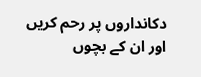دکانداروں پر رحم کریں اور ان کے بچوں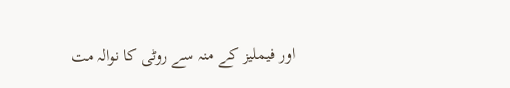اور فیملیز کے منہ سے روٹی کا نوالہ مت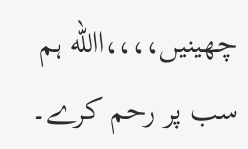چھینیں،،،،االله ہم سب پر رحم کرے۔